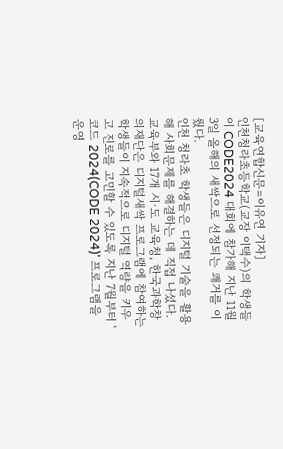〔교육연합신문=이유연 기자〕
인천청라초등학교(교장 이택수)의 학생들이 CODE2024 대회에 참가해 지난 11월 3일 올해의 새싹으로 선정되는 쾌거를 이뤘다.
인천 청라초 학생들은 디지털 기술을 활용해 사회문제를 해결하는 데 직접 나섰다. 교육부와 17개 시·도 교육청, 한국과학창의재단은 디지털새싹 프로그램에 참여하는 학생들이 지속적으로 디지털 역량을 키우고 진로를 고민할 수 있도록 지난 7월부터 '코드 2024(CODE 2024)' 프로그램을 운영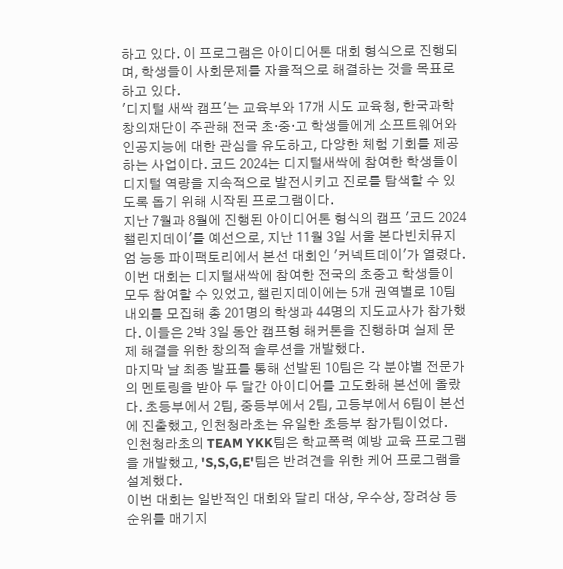하고 있다. 이 프로그램은 아이디어톤 대회 형식으로 진행되며, 학생들이 사회문제를 자율적으로 해결하는 것을 목표로 하고 있다.
'디지털 새싹 캠프'는 교육부와 17개 시도 교육청, 한국과학창의재단이 주관해 전국 초·중·고 학생들에게 소프트웨어와 인공지능에 대한 관심을 유도하고, 다양한 체험 기회를 제공하는 사업이다. 코드 2024는 디지털새싹에 참여한 학생들이 디지털 역량을 지속적으로 발전시키고 진로를 탐색할 수 있도록 돕기 위해 시작된 프로그램이다.
지난 7월과 8월에 진행된 아이디어톤 형식의 캠프 '코드 2024 챌린지데이'를 예선으로, 지난 11월 3일 서울 본다빈치뮤지엄 능동 파이팩토리에서 본선 대회인 '커넥트데이'가 열렸다.
이번 대회는 디지털새싹에 참여한 전국의 초중고 학생들이 모두 참여할 수 있었고, 챌린지데이에는 5개 권역별로 10팀 내외를 모집해 총 201명의 학생과 44명의 지도교사가 참가했다. 이들은 2박 3일 동안 캠프형 해커톤을 진행하며 실제 문제 해결을 위한 창의적 솔루션을 개발했다.
마지막 날 최종 발표를 통해 선발된 10팀은 각 분야별 전문가의 멘토링을 받아 두 달간 아이디어를 고도화해 본선에 올랐다. 초등부에서 2팀, 중등부에서 2팀, 고등부에서 6팀이 본선에 진출했고, 인천청라초는 유일한 초등부 참가팀이었다.
인천청라초의 TEAM YKK팀은 학교폭력 예방 교육 프로그램을 개발했고, 'S,S,G,E'팀은 반려견을 위한 케어 프로그램을 설계했다.
이번 대회는 일반적인 대회와 달리 대상, 우수상, 장려상 등 순위를 매기지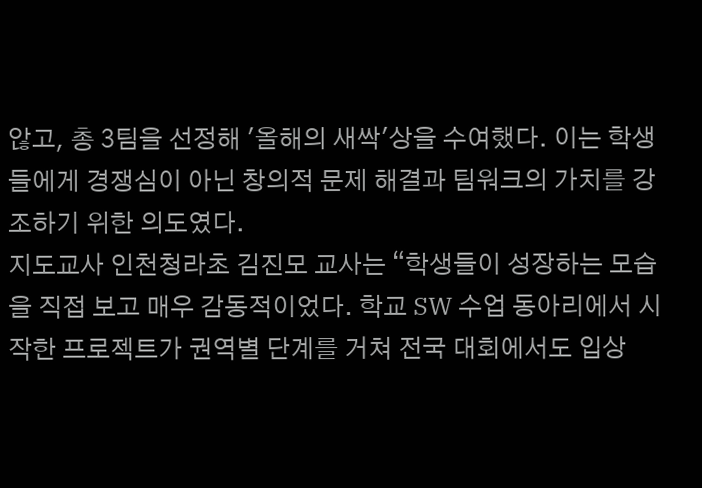않고, 총 3팀을 선정해 '올해의 새싹'상을 수여했다. 이는 학생들에게 경쟁심이 아닌 창의적 문제 해결과 팀워크의 가치를 강조하기 위한 의도였다.
지도교사 인천청라초 김진모 교사는 “학생들이 성장하는 모습을 직접 보고 매우 감동적이었다. 학교 SW 수업 동아리에서 시작한 프로젝트가 권역별 단계를 거쳐 전국 대회에서도 입상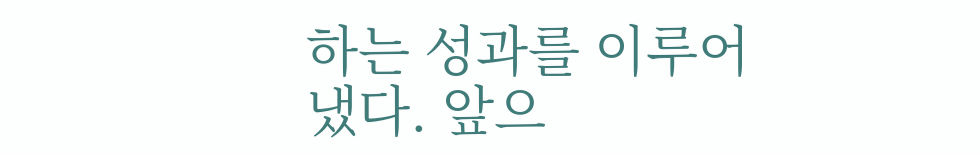하는 성과를 이루어냈다. 앞으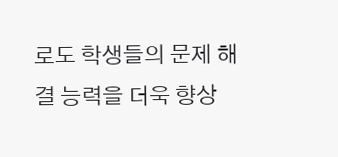로도 학생들의 문제 해결 능력을 더욱 향상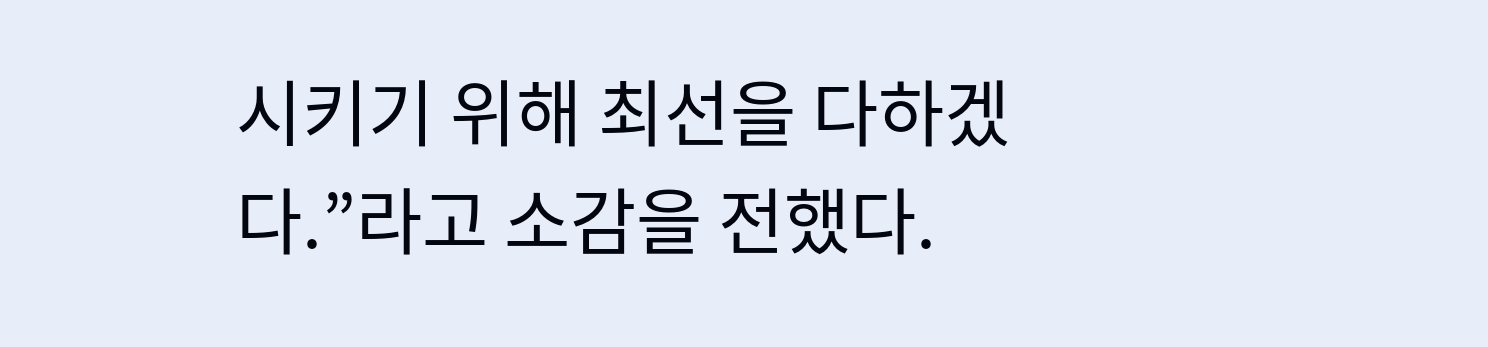시키기 위해 최선을 다하겠다.”라고 소감을 전했다.